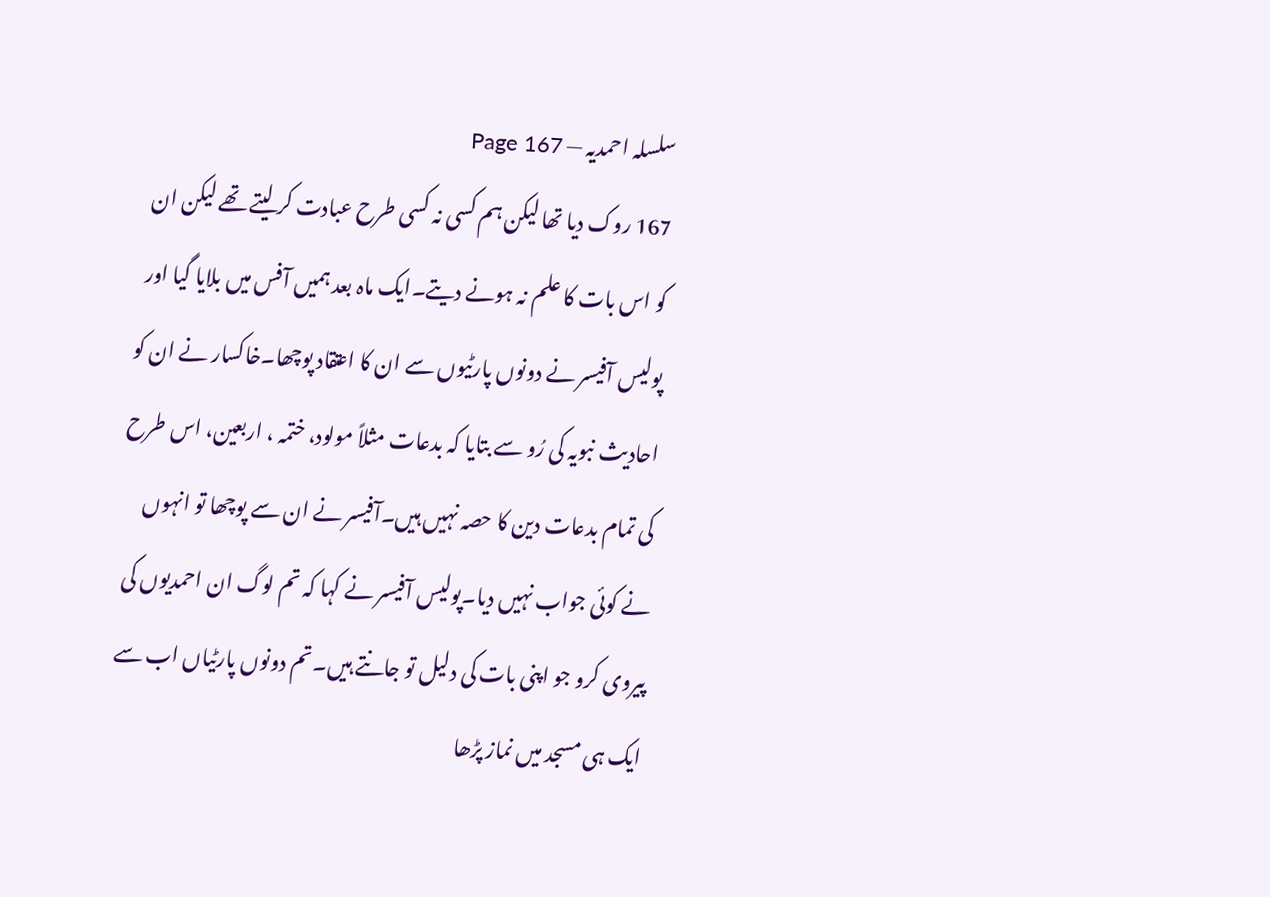سلسلہ احمدیہ — Page 167
167 روک دیا تھا لیکن ہم کسی نہ کسی طرح عبادت کر لیتے تھے لیکن ان کو اس بات کا علم نہ ہونے دیتے۔ایک ماہ بعد ہمیں آفس میں بلایا گیا اور پولیس آفیسر نے دونوں پارٹیوں سے ان کا اعتقاد پوچھا۔خاکسار نے ان کو احادیث نبویہ کی رُو سے بتایا کہ بدعات مثلاً مولود، ختمہ ، اربعین، اس طرح کی تمام بدعات دین کا حصہ نہیں ہیں۔آفیسر نے ان سے پوچھا تو انہوں نے کوئی جواب نہیں دیا۔پولیس آفیسر نے کہا کہ تم لوگ ان احمدیوں کی پیروی کرو جو اپنی بات کی دلیل تو جانتے ہیں۔تم دونوں پارٹیاں اب سے ایک ہی مسجد میں نماز پڑھا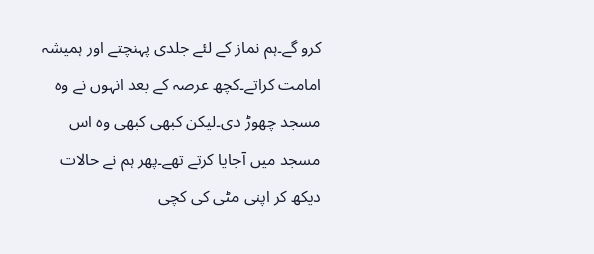کرو گے۔ہم نماز کے لئے جلدی پہنچتے اور ہمیشہ امامت کراتے۔کچھ عرصہ کے بعد انہوں نے وہ مسجد چھوڑ دی۔لیکن کبھی کبھی وہ اس مسجد میں آجایا کرتے تھے۔پھر ہم نے حالات دیکھ کر اپنی مٹی کی کچی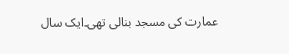عمارت کی مسجد بنالی تھی۔ایک سال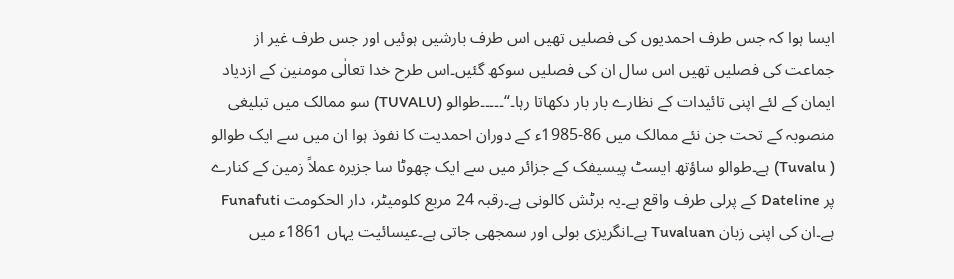ایسا ہوا کہ جس طرف احمدیوں کی فصلیں تھیں اس طرف بارشیں ہوئیں اور جس طرف غیر از جماعت کی فصلیں تھیں اس سال ان کی فصلیں سوکھ گئیں۔اس طرح خدا تعالٰی مومنین کے ازدیاد ایمان کے لئے اپنی تائیدات کے نظارے بار بار دکھاتا رہا۔“۔۔۔۔۔طوالو (TUVALU) سو ممالک میں تبلیغی منصوبہ کے تحت جن نئے ممالک میں 86-1985ء کے دوران احمدیت کا نفوذ ہوا ان میں سے ایک طوالو ( Tuvalu) ہے۔طوالو ساؤتھ ایسٹ پیسیفک کے جزائر میں سے ایک چھوٹا سا جزیرہ عملاً زمین کے کنارے پر Dateline کے پرلی طرف واقع ہے۔یہ برٹش کالونی ہے۔رقبہ 24 مربع کلومیٹر، دار الحکومت Funafuti ہے۔ان کی اپنی زبان Tuvaluan ہے۔انگریزی بولی اور سمجھی جاتی ہے۔عیسائیت یہاں 1861ء میں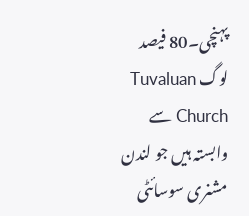پہنچی۔80 فیصد لوگ Tuvaluan Church سے وابستہ ہیں جو لندن مشنری سوسائٹی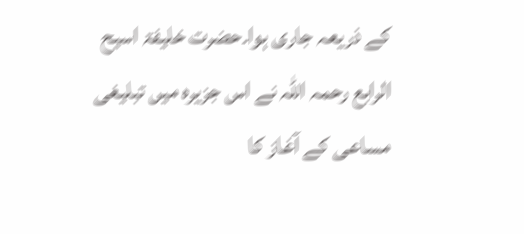کے ذریعہ جاری ہوا۔حضرت خلیفۃ اسیح الرابع رحمہ اللہ نے اس جزیرہ میں تبلیغی مساعی کے آغاز کا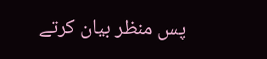پس منظر بیان کرتے